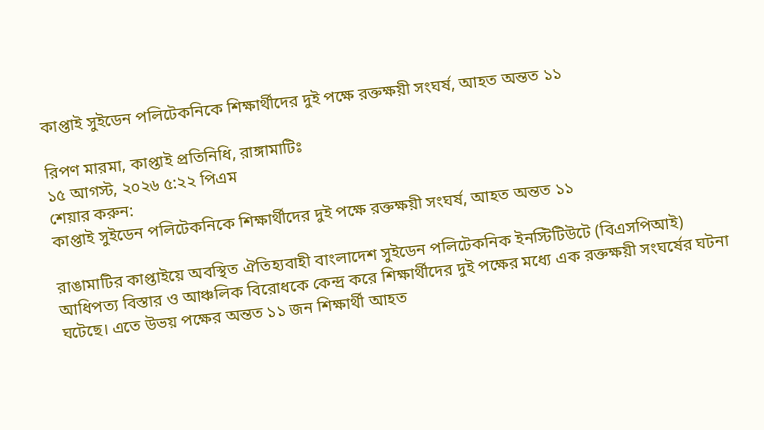কাপ্তাই সুইডেন পলিটেকনিকে শিক্ষার্থীদের দুই পক্ষে রক্তক্ষয়ী সংঘর্ষ, আহত অন্তত ১১

রিপণ মারমা, কাপ্তাই প্রতিনিধি, রাঙ্গামাটিঃ
১৫ আগস্ট, ২০২৬ ৫:২২ পিএম
শেয়ার করুন:
কাপ্তাই সুইডেন পলিটেকনিকে শিক্ষার্থীদের দুই পক্ষে রক্তক্ষয়ী সংঘর্ষ, আহত অন্তত ১১

রাঙামাটির কাপ্তাইয়ে অবস্থিত ঐতিহ্যবাহী বাংলাদেশ সুইডেন পলিটেকনিক ইনস্টিটিউটে (বিএসপিআই) আধিপত্য বিস্তার ও আঞ্চলিক বিরোধকে কেন্দ্র করে শিক্ষার্থীদের দুই পক্ষের মধ্যে এক রক্তক্ষয়ী সংঘর্ষের ঘটনা ঘটেছে। এতে উভয় পক্ষের অন্তত ১১ জন শিক্ষার্থী আহত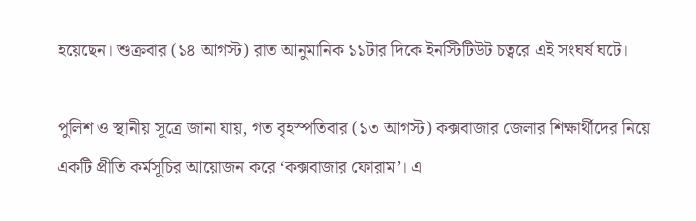হয়েছেন। শুক্রবার (১৪ আগস্ট) রাত আনুমানিক ১১টার দিকে ইনস্টিটিউট চত্বরে এই সংঘর্ষ ঘটে।

পুলিশ ও স্থানীয় সূত্রে জানা যায়, গত বৃহস্পতিবার (১৩ আগস্ট) কক্সবাজার জেলার শিক্ষার্থীদের নিয়ে একটি প্রীতি কর্মসূচির আয়োজন করে ‘কক্সবাজার ফোরাম’। এ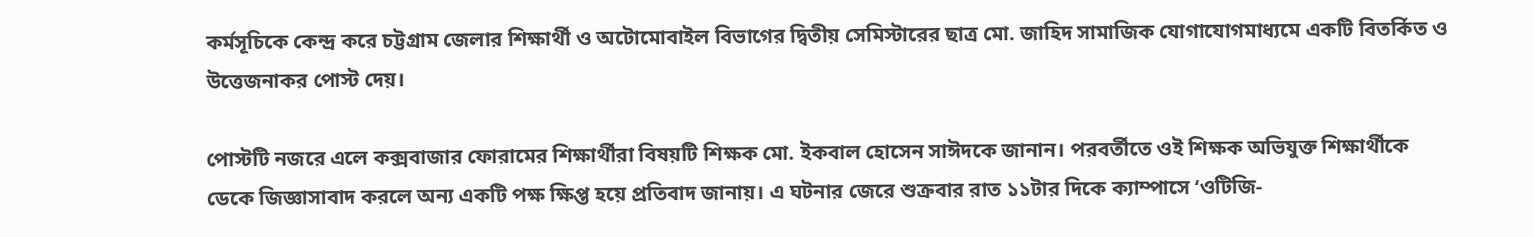কর্মসূচিকে কেন্দ্র করে চট্টগ্রাম জেলার শিক্ষার্থী ও অটোমোবাইল বিভাগের দ্বিতীয় সেমিস্টারের ছাত্র মো. জাহিদ সামাজিক যোগাযোগমাধ্যমে একটি বিতর্কিত ও উত্তেজনাকর পোস্ট দেয়।

পোস্টটি নজরে এলে কক্সবাজার ফোরামের শিক্ষার্থীরা বিষয়টি শিক্ষক মো. ইকবাল হোসেন সাঈদকে জানান। পরবর্তীতে ওই শিক্ষক অভিযুক্ত শিক্ষার্থীকে ডেকে জিজ্ঞাসাবাদ করলে অন্য একটি পক্ষ ক্ষিপ্ত হয়ে প্রতিবাদ জানায়। এ ঘটনার জেরে শুক্রবার রাত ১১টার দিকে ক্যাম্পাসে ‘ওটিজি-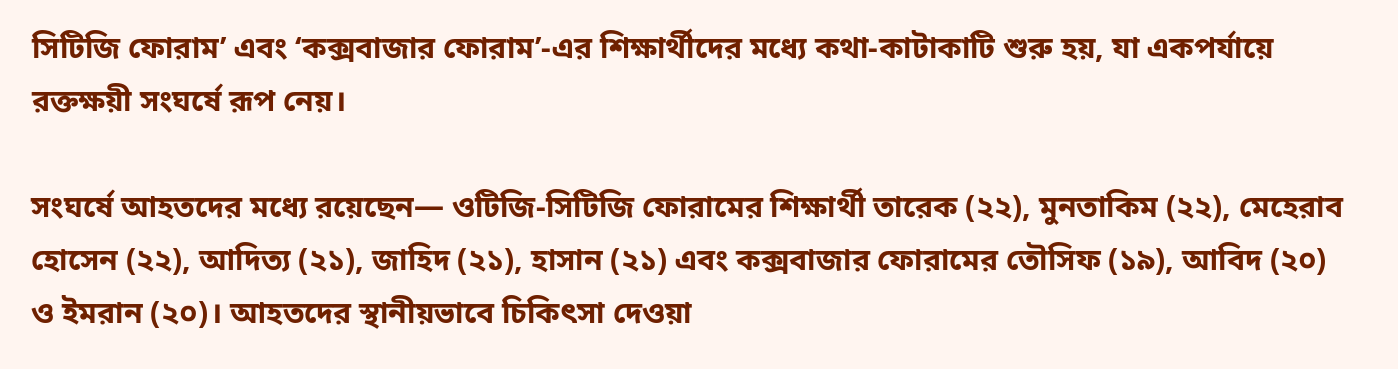সিটিজি ফোরাম’ এবং ‘কক্সবাজার ফোরাম’-এর শিক্ষার্থীদের মধ্যে কথা-কাটাকাটি শুরু হয়, যা একপর্যায়ে রক্তক্ষয়ী সংঘর্ষে রূপ নেয়।

সংঘর্ষে আহতদের মধ্যে রয়েছেন— ওটিজি-সিটিজি ফোরামের শিক্ষার্থী তারেক (২২), মুনতাকিম (২২), মেহেরাব হোসেন (২২), আদিত্য (২১), জাহিদ (২১), হাসান (২১) এবং কক্সবাজার ফোরামের তৌসিফ (১৯), আবিদ (২০) ও ইমরান (২০)। আহতদের স্থানীয়ভাবে চিকিৎসা দেওয়া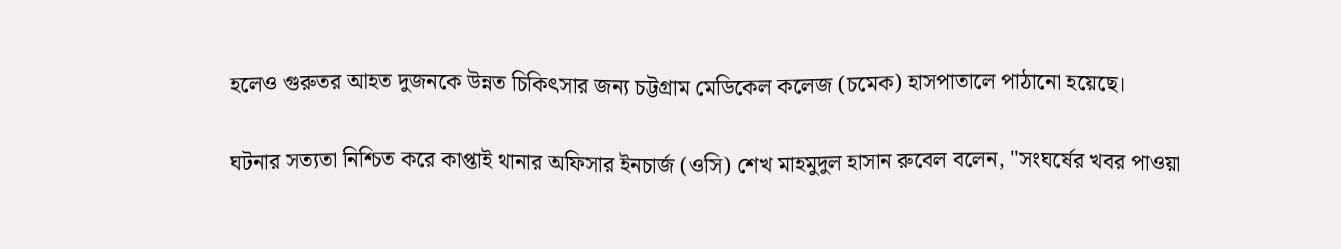হলেও গুরুতর আহত দুজনকে উন্নত চিকিৎসার জন্য চট্টগ্রাম মেডিকেল কলেজ (চমেক) হাসপাতালে পাঠানো হয়েছে।

ঘটনার সত্যতা নিশ্চিত করে কাপ্তাই থানার অফিসার ইনচার্জ (ওসি) শেখ মাহমুদুল হাসান রুবেল বলেন, "সংঘর্ষের খবর পাওয়া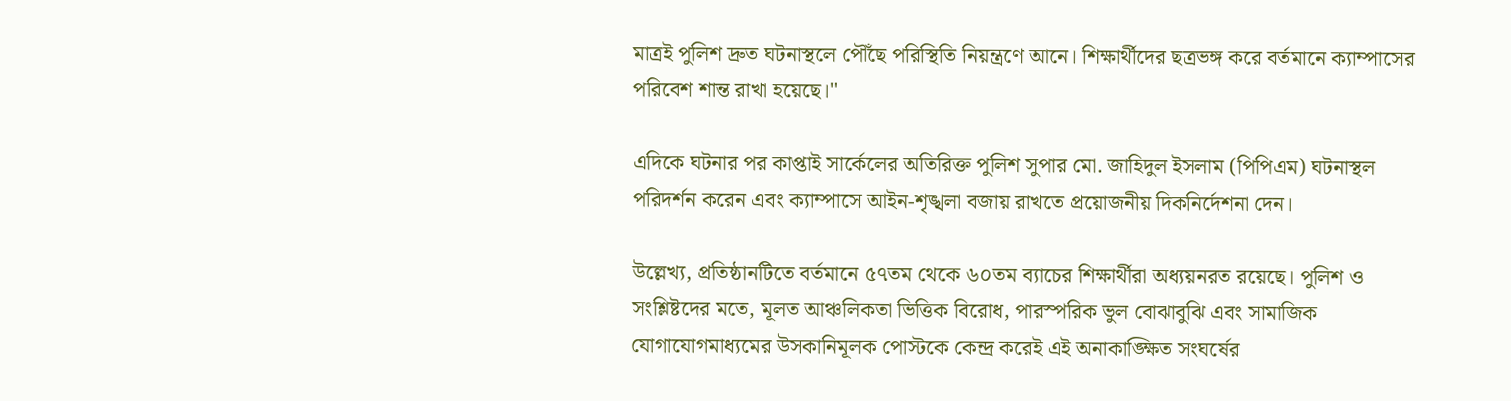মাত্রই পুলিশ দ্রুত ঘটনাস্থলে পৌঁছে পরিস্থিতি নিয়ন্ত্রণে আনে। শিক্ষার্থীদের ছত্রভঙ্গ করে বর্তমানে ক্যাম্পাসের পরিবেশ শান্ত রাখা হয়েছে।"

এদিকে ঘটনার পর কাপ্তাই সার্কেলের অতিরিক্ত পুলিশ সুপার মো. জাহিদুল ইসলাম (পিপিএম) ঘটনাস্থল পরিদর্শন করেন এবং ক্যাম্পাসে আইন-শৃঙ্খলা বজায় রাখতে প্রয়োজনীয় দিকনির্দেশনা দেন।

উল্লেখ্য, প্রতিষ্ঠানটিতে বর্তমানে ৫৭তম থেকে ৬০তম ব্যাচের শিক্ষার্থীরা অধ্যয়নরত রয়েছে। পুলিশ ও সংশ্লিষ্টদের মতে, মূলত আঞ্চলিকতা ভিত্তিক বিরোধ, পারস্পরিক ভুল বোঝাবুঝি এবং সামাজিক যোগাযোগমাধ্যমের উসকানিমূলক পোস্টকে কেন্দ্র করেই এই অনাকাঙ্ক্ষিত সংঘর্ষের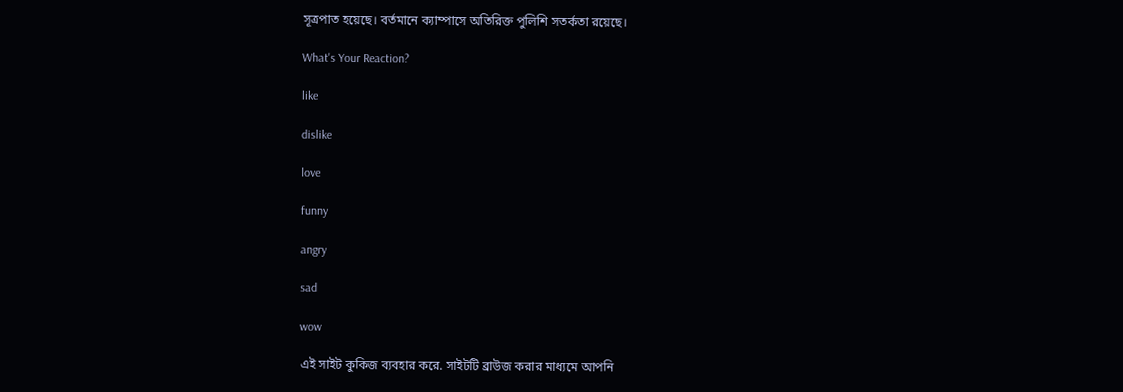সূত্রপাত হয়েছে। বর্তমানে ক্যাম্পাসে অতিরিক্ত পুলিশি সতর্কতা রয়েছে।

What's Your Reaction?

like

dislike

love

funny

angry

sad

wow

এই সাইট কুকিজ ব্যবহার করে. সাইটটি ব্রাউজ করার মাধ্যমে আপনি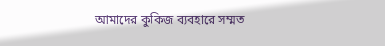আমাদের কুকিজ ব্যবহারে সম্মত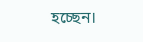হচ্ছেন।